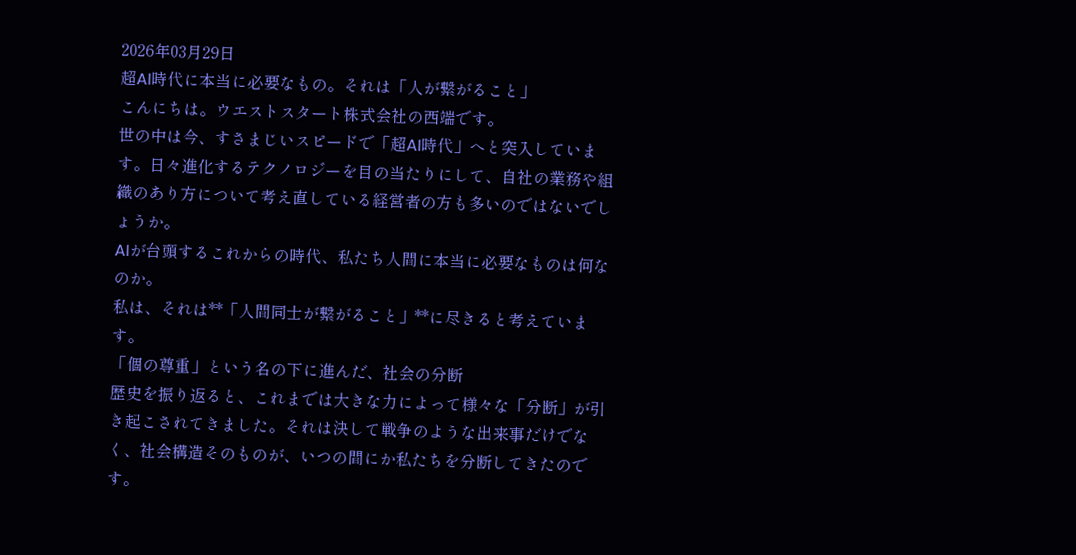2026年03月29日
超AI時代に本当に必要なもの。それは「人が繋がること」
こんにちは。ウエストスタート株式会社の西端です。
世の中は今、すさまじいスピードで「超AI時代」へと突入しています。日々進化するテクノロジーを目の当たりにして、自社の業務や組織のあり方について考え直している経営者の方も多いのではないでしょうか。
AIが台頭するこれからの時代、私たち人間に本当に必要なものは何なのか。
私は、それは**「人間同士が繋がること」**に尽きると考えています。
「個の尊重」という名の下に進んだ、社会の分断
歴史を振り返ると、これまでは大きな力によって様々な「分断」が引き起こされてきました。それは決して戦争のような出来事だけでなく、社会構造そのものが、いつの間にか私たちを分断してきたのです。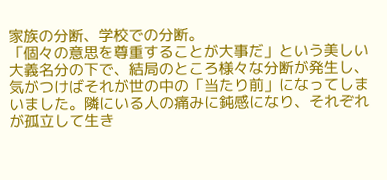家族の分断、学校での分断。
「個々の意思を尊重することが大事だ」という美しい大義名分の下で、結局のところ様々な分断が発生し、気がつけばそれが世の中の「当たり前」になってしまいました。隣にいる人の痛みに鈍感になり、それぞれが孤立して生き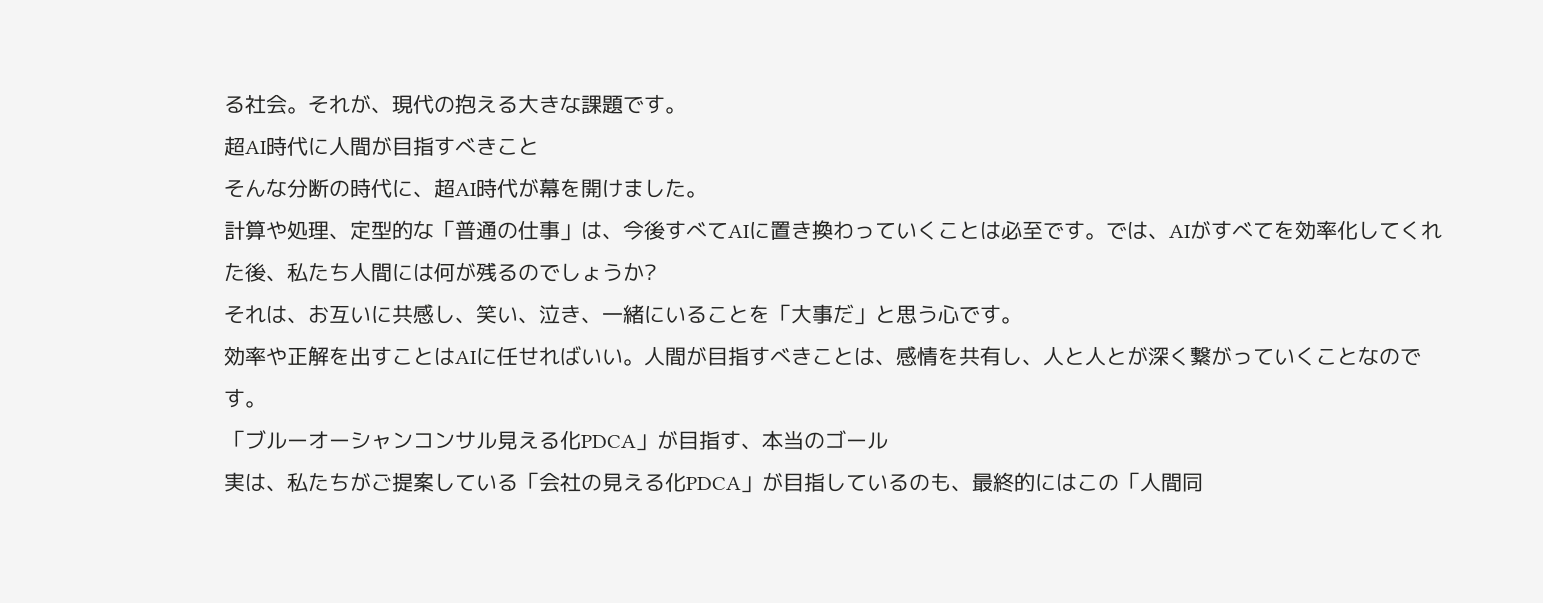る社会。それが、現代の抱える大きな課題です。
超AI時代に人間が目指すべきこと
そんな分断の時代に、超AI時代が幕を開けました。
計算や処理、定型的な「普通の仕事」は、今後すべてAIに置き換わっていくことは必至です。では、AIがすべてを効率化してくれた後、私たち人間には何が残るのでしょうか?
それは、お互いに共感し、笑い、泣き、一緒にいることを「大事だ」と思う心です。
効率や正解を出すことはAIに任せればいい。人間が目指すべきことは、感情を共有し、人と人とが深く繋がっていくことなのです。
「ブルーオーシャンコンサル見える化PDCA」が目指す、本当のゴール
実は、私たちがご提案している「会社の見える化PDCA」が目指しているのも、最終的にはこの「人間同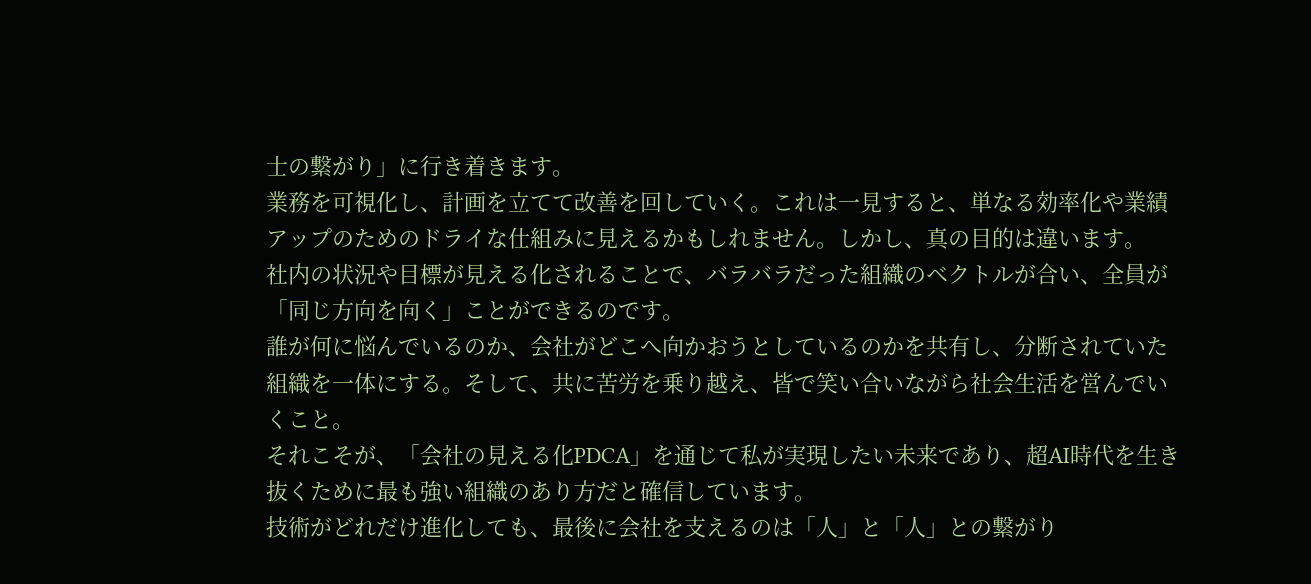士の繋がり」に行き着きます。
業務を可視化し、計画を立てて改善を回していく。これは一見すると、単なる効率化や業績アップのためのドライな仕組みに見えるかもしれません。しかし、真の目的は違います。
社内の状況や目標が見える化されることで、バラバラだった組織のベクトルが合い、全員が「同じ方向を向く」ことができるのです。
誰が何に悩んでいるのか、会社がどこへ向かおうとしているのかを共有し、分断されていた組織を一体にする。そして、共に苦労を乗り越え、皆で笑い合いながら社会生活を営んでいくこと。
それこそが、「会社の見える化PDCA」を通じて私が実現したい未来であり、超AI時代を生き抜くために最も強い組織のあり方だと確信しています。
技術がどれだけ進化しても、最後に会社を支えるのは「人」と「人」との繋がり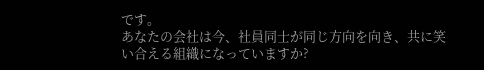です。
あなたの会社は今、社員同士が同じ方向を向き、共に笑い合える組織になっていますか?